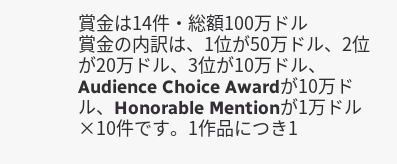賞金は14件・総額100万ドル
賞金の内訳は、1位が50万ドル、2位が20万ドル、3位が10万ドル、Audience Choice Awardが10万ドル、Honorable Mentionが1万ドル×10件です。1作品につき1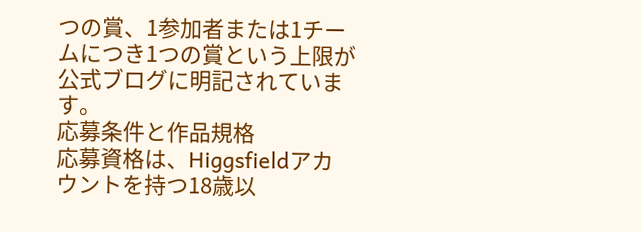つの賞、1参加者または1チームにつき1つの賞という上限が公式ブログに明記されています。
応募条件と作品規格
応募資格は、Higgsfieldアカウントを持つ18歳以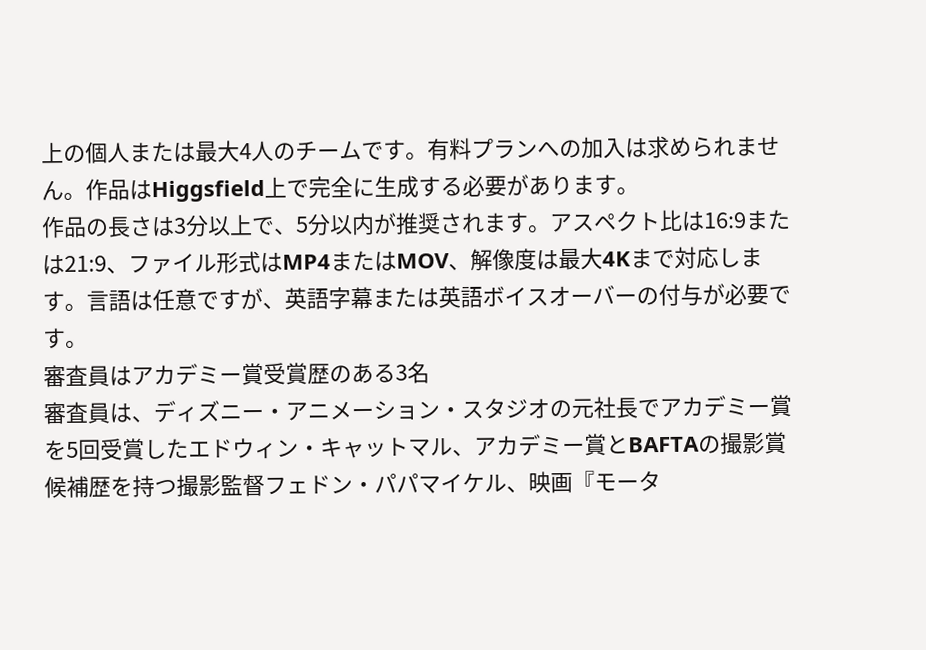上の個人または最大4人のチームです。有料プランへの加入は求められません。作品はHiggsfield上で完全に生成する必要があります。
作品の長さは3分以上で、5分以内が推奨されます。アスペクト比は16:9または21:9、ファイル形式はMP4またはMOV、解像度は最大4Kまで対応します。言語は任意ですが、英語字幕または英語ボイスオーバーの付与が必要です。
審査員はアカデミー賞受賞歴のある3名
審査員は、ディズニー・アニメーション・スタジオの元社長でアカデミー賞を5回受賞したエドウィン・キャットマル、アカデミー賞とBAFTAの撮影賞候補歴を持つ撮影監督フェドン・パパマイケル、映画『モータ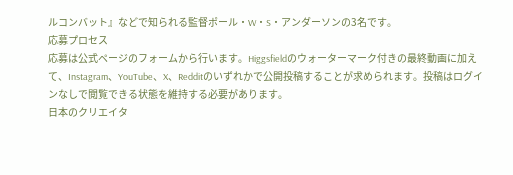ルコンバット』などで知られる監督ポール・W・S・アンダーソンの3名です。
応募プロセス
応募は公式ページのフォームから行います。Higgsfieldのウォーターマーク付きの最終動画に加えて、Instagram、YouTube、X、Redditのいずれかで公開投稿することが求められます。投稿はログインなしで閲覧できる状態を維持する必要があります。
日本のクリエイタ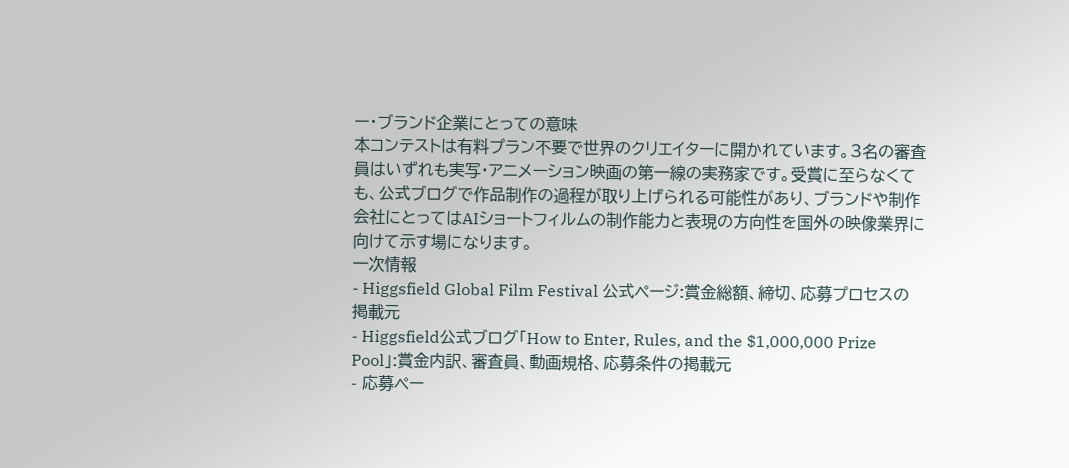ー・ブランド企業にとっての意味
本コンテストは有料プラン不要で世界のクリエイターに開かれています。3名の審査員はいずれも実写・アニメーション映画の第一線の実務家です。受賞に至らなくても、公式ブログで作品制作の過程が取り上げられる可能性があり、ブランドや制作会社にとってはAIショートフィルムの制作能力と表現の方向性を国外の映像業界に向けて示す場になります。
一次情報
- Higgsfield Global Film Festival 公式ページ:賞金総額、締切、応募プロセスの掲載元
- Higgsfield公式ブログ「How to Enter, Rules, and the $1,000,000 Prize Pool」:賞金内訳、審査員、動画規格、応募条件の掲載元
- 応募ペー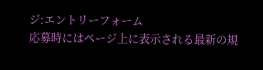ジ:エントリーフォーム
応募時にはページ上に表示される最新の規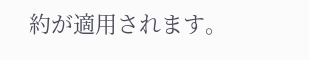約が適用されます。